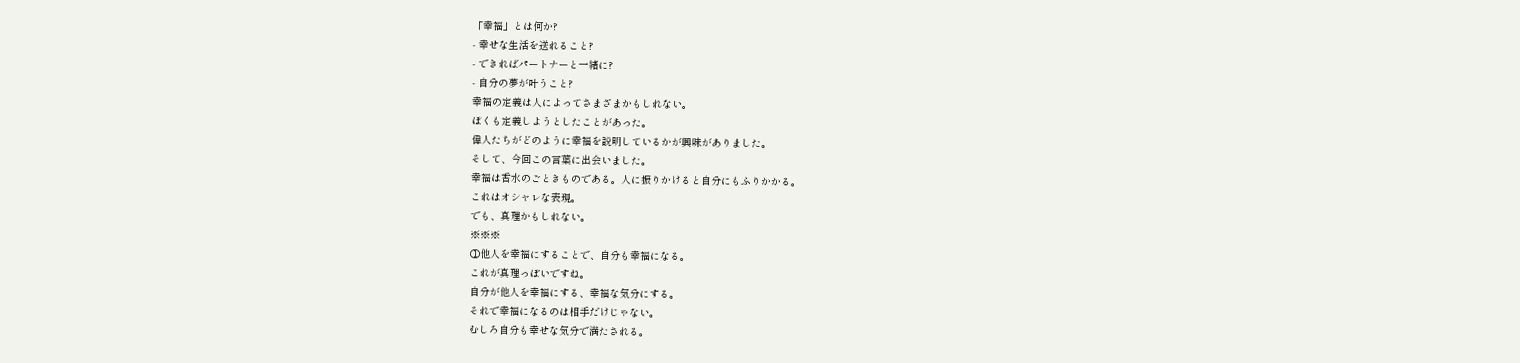「幸福」とは何か?
- 幸せな生活を送れること?
- できればパートナーと一緒に?
- 自分の夢が叶うこと?
幸福の定義は人によってさまざまかもしれない。
ぼくも定義しようとしたことがあった。
偉人たちがどのように幸福を説明しているかが興味がありました。
そして、今回この言葉に出会いました。
幸福は香水のごときものである。人に振りかけると自分にもふりかかる。
これはオシャレな表現。
でも、真理かもしれない。
※※※
①他人を幸福にすることで、自分も幸福になる。
これが真理っぽいですね。
自分が他人を幸福にする、幸福な気分にする。
それで幸福になるのは相手だけじゃない。
むしろ自分も幸せな気分で満たされる。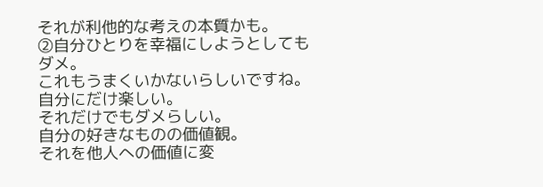それが利他的な考えの本質かも。
②自分ひとりを幸福にしようとしてもダメ。
これもうまくいかないらしいですね。
自分にだけ楽しい。
それだけでもダメらしい。
自分の好きなものの価値観。
それを他人への価値に変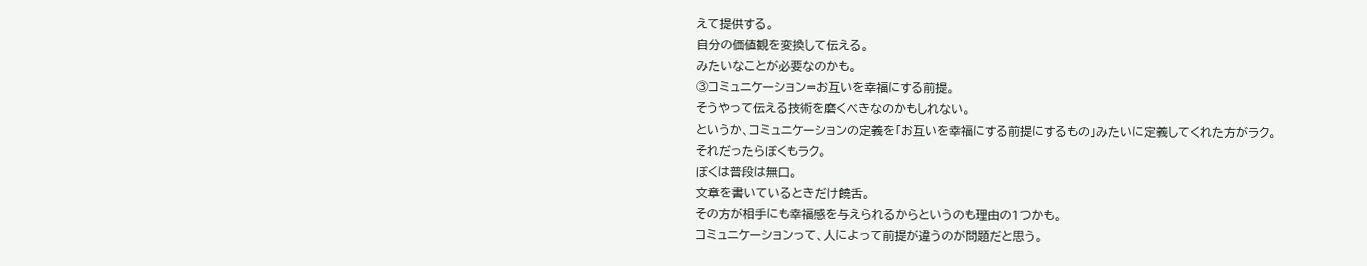えて提供する。
自分の価値観を変換して伝える。
みたいなことが必要なのかも。
③コミュニケーション=お互いを幸福にする前提。
そうやって伝える技術を磨くべきなのかもしれない。
というか、コミュニケーションの定義を「お互いを幸福にする前提にするもの」みたいに定義してくれた方がラク。
それだったらぼくもラク。
ぼくは普段は無口。
文章を書いているときだけ饒舌。
その方が相手にも幸福感を与えられるからというのも理由の1つかも。
コミュニケーションって、人によって前提が違うのが問題だと思う。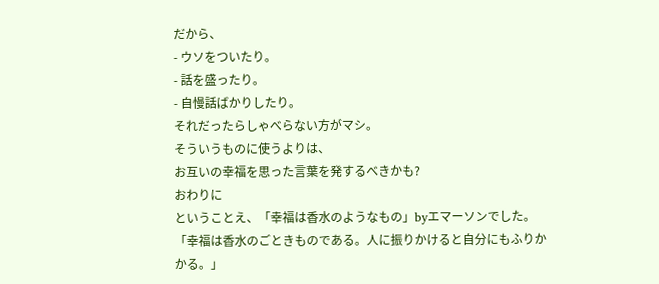だから、
- ウソをついたり。
- 話を盛ったり。
- 自慢話ばかりしたり。
それだったらしゃべらない方がマシ。
そういうものに使うよりは、
お互いの幸福を思った言葉を発するべきかも?
おわりに
ということえ、「幸福は香水のようなもの」byエマーソンでした。
「幸福は香水のごときものである。人に振りかけると自分にもふりかかる。」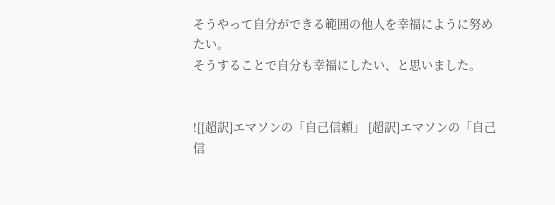そうやって自分ができる範囲の他人を幸福にように努めたい。
そうすることで自分も幸福にしたい、と思いました。


![[超訳]エマソンの「自己信頼」 [超訳]エマソンの「自己信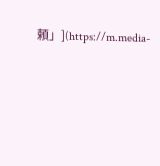頼」](https://m.media-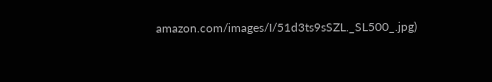amazon.com/images/I/51d3ts9sSZL._SL500_.jpg)